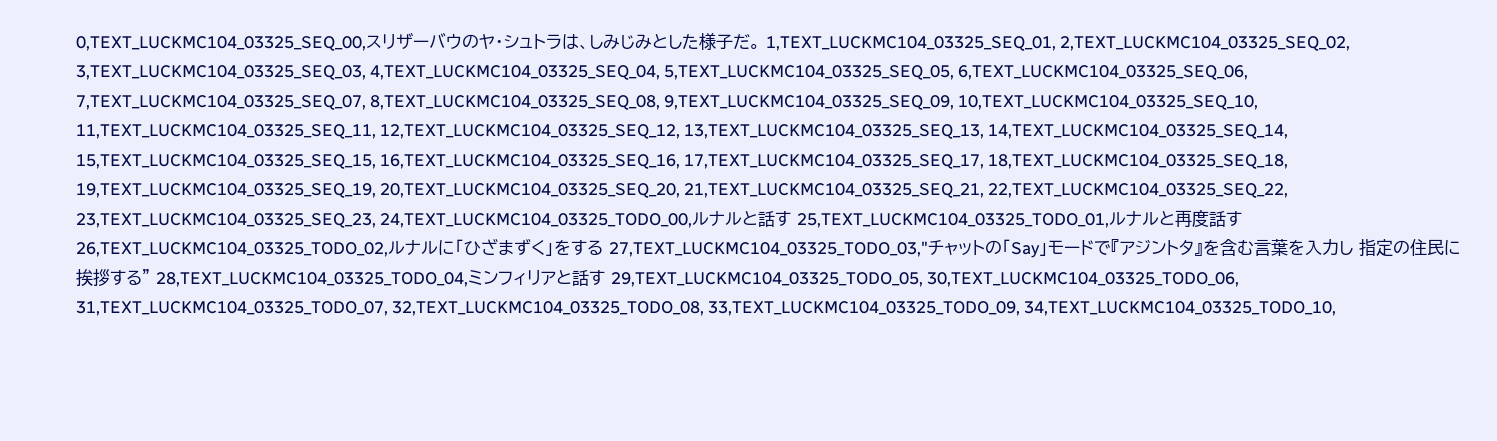0,TEXT_LUCKMC104_03325_SEQ_00,スリザーバウのヤ・シュトラは、しみじみとした様子だ。 1,TEXT_LUCKMC104_03325_SEQ_01, 2,TEXT_LUCKMC104_03325_SEQ_02, 3,TEXT_LUCKMC104_03325_SEQ_03, 4,TEXT_LUCKMC104_03325_SEQ_04, 5,TEXT_LUCKMC104_03325_SEQ_05, 6,TEXT_LUCKMC104_03325_SEQ_06, 7,TEXT_LUCKMC104_03325_SEQ_07, 8,TEXT_LUCKMC104_03325_SEQ_08, 9,TEXT_LUCKMC104_03325_SEQ_09, 10,TEXT_LUCKMC104_03325_SEQ_10, 11,TEXT_LUCKMC104_03325_SEQ_11, 12,TEXT_LUCKMC104_03325_SEQ_12, 13,TEXT_LUCKMC104_03325_SEQ_13, 14,TEXT_LUCKMC104_03325_SEQ_14, 15,TEXT_LUCKMC104_03325_SEQ_15, 16,TEXT_LUCKMC104_03325_SEQ_16, 17,TEXT_LUCKMC104_03325_SEQ_17, 18,TEXT_LUCKMC104_03325_SEQ_18, 19,TEXT_LUCKMC104_03325_SEQ_19, 20,TEXT_LUCKMC104_03325_SEQ_20, 21,TEXT_LUCKMC104_03325_SEQ_21, 22,TEXT_LUCKMC104_03325_SEQ_22, 23,TEXT_LUCKMC104_03325_SEQ_23, 24,TEXT_LUCKMC104_03325_TODO_00,ルナルと話す 25,TEXT_LUCKMC104_03325_TODO_01,ルナルと再度話す 26,TEXT_LUCKMC104_03325_TODO_02,ルナルに「ひざまずく」をする 27,TEXT_LUCKMC104_03325_TODO_03,"チャットの「Say」モードで『アジントタ』を含む言葉を入力し 指定の住民に挨拶する" 28,TEXT_LUCKMC104_03325_TODO_04,ミンフィリアと話す 29,TEXT_LUCKMC104_03325_TODO_05, 30,TEXT_LUCKMC104_03325_TODO_06, 31,TEXT_LUCKMC104_03325_TODO_07, 32,TEXT_LUCKMC104_03325_TODO_08, 33,TEXT_LUCKMC104_03325_TODO_09, 34,TEXT_LUCKMC104_03325_TODO_10,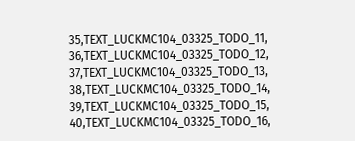35,TEXT_LUCKMC104_03325_TODO_11, 36,TEXT_LUCKMC104_03325_TODO_12, 37,TEXT_LUCKMC104_03325_TODO_13, 38,TEXT_LUCKMC104_03325_TODO_14, 39,TEXT_LUCKMC104_03325_TODO_15, 40,TEXT_LUCKMC104_03325_TODO_16,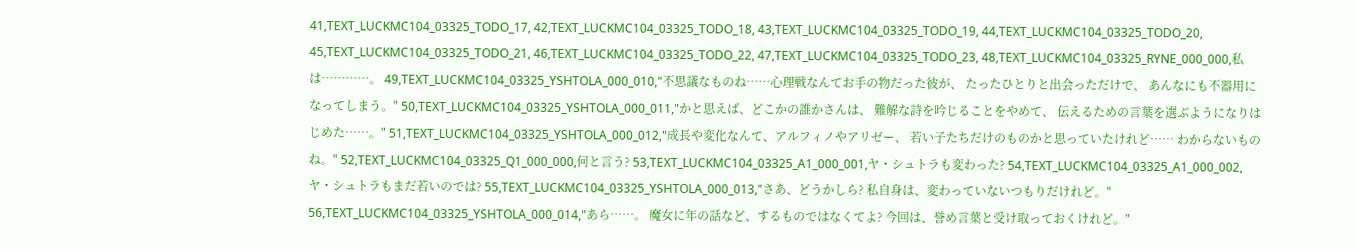41,TEXT_LUCKMC104_03325_TODO_17, 42,TEXT_LUCKMC104_03325_TODO_18, 43,TEXT_LUCKMC104_03325_TODO_19, 44,TEXT_LUCKMC104_03325_TODO_20, 45,TEXT_LUCKMC104_03325_TODO_21, 46,TEXT_LUCKMC104_03325_TODO_22, 47,TEXT_LUCKMC104_03325_TODO_23, 48,TEXT_LUCKMC104_03325_RYNE_000_000,私は…………。 49,TEXT_LUCKMC104_03325_YSHTOLA_000_010,"不思議なものね……心理戦なんてお手の物だった彼が、 たったひとりと出会っただけで、 あんなにも不器用になってしまう。" 50,TEXT_LUCKMC104_03325_YSHTOLA_000_011,"かと思えば、どこかの誰かさんは、 難解な詩を吟じることをやめて、 伝えるための言葉を選ぶようになりはじめた……。" 51,TEXT_LUCKMC104_03325_YSHTOLA_000_012,"成長や変化なんて、アルフィノやアリゼー、 若い子たちだけのものかと思っていたけれど…… わからないものね。" 52,TEXT_LUCKMC104_03325_Q1_000_000,何と言う? 53,TEXT_LUCKMC104_03325_A1_000_001,ヤ・シュトラも変わった? 54,TEXT_LUCKMC104_03325_A1_000_002,ヤ・シュトラもまだ若いのでは? 55,TEXT_LUCKMC104_03325_YSHTOLA_000_013,"さあ、どうかしら? 私自身は、変わっていないつもりだけれど。" 56,TEXT_LUCKMC104_03325_YSHTOLA_000_014,"あら……。 魔女に年の話など、するものではなくてよ? 今回は、誉め言葉と受け取っておくけれど。"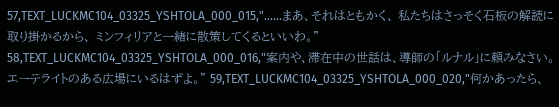57,TEXT_LUCKMC104_03325_YSHTOLA_000_015,"……まあ、それはともかく、 私たちはさっそく石板の解読に取り掛かるから、 ミンフィリアと一緒に散策してくるといいわ。" 58,TEXT_LUCKMC104_03325_YSHTOLA_000_016,"案内や、滞在中の世話は、導師の「ルナル」に頼みなさい。 エーテライトのある広場にいるはずよ。" 59,TEXT_LUCKMC104_03325_YSHTOLA_000_020,"何かあったら、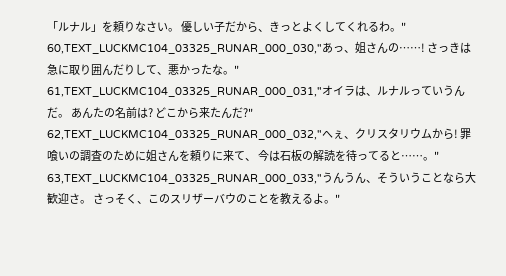「ルナル」を頼りなさい。 優しい子だから、きっとよくしてくれるわ。" 60,TEXT_LUCKMC104_03325_RUNAR_000_030,"あっ、姐さんの……! さっきは急に取り囲んだりして、悪かったな。" 61,TEXT_LUCKMC104_03325_RUNAR_000_031,"オイラは、ルナルっていうんだ。 あんたの名前は? どこから来たんだ?" 62,TEXT_LUCKMC104_03325_RUNAR_000_032,"へぇ、クリスタリウムから! 罪喰いの調査のために姐さんを頼りに来て、 今は石板の解読を待ってると……。" 63,TEXT_LUCKMC104_03325_RUNAR_000_033,"うんうん、そういうことなら大歓迎さ。 さっそく、このスリザーバウのことを教えるよ。"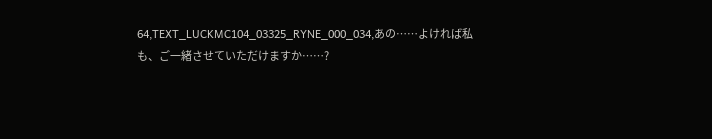64,TEXT_LUCKMC104_03325_RYNE_000_034,あの……よければ私も、ご一緒させていただけますか……?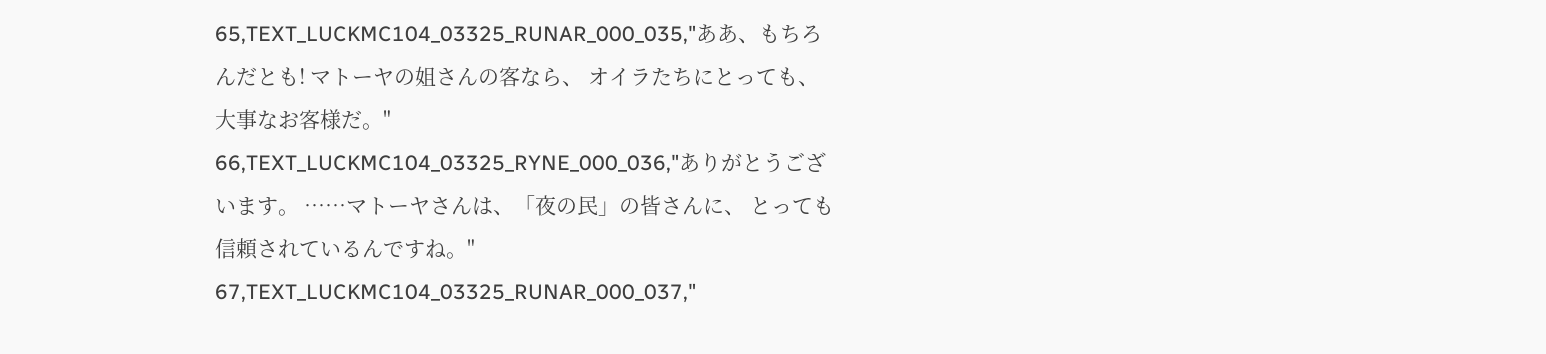65,TEXT_LUCKMC104_03325_RUNAR_000_035,"ああ、もちろんだとも! マトーヤの姐さんの客なら、 オイラたちにとっても、大事なお客様だ。" 66,TEXT_LUCKMC104_03325_RYNE_000_036,"ありがとうございます。 ……マトーヤさんは、「夜の民」の皆さんに、 とっても信頼されているんですね。" 67,TEXT_LUCKMC104_03325_RUNAR_000_037,"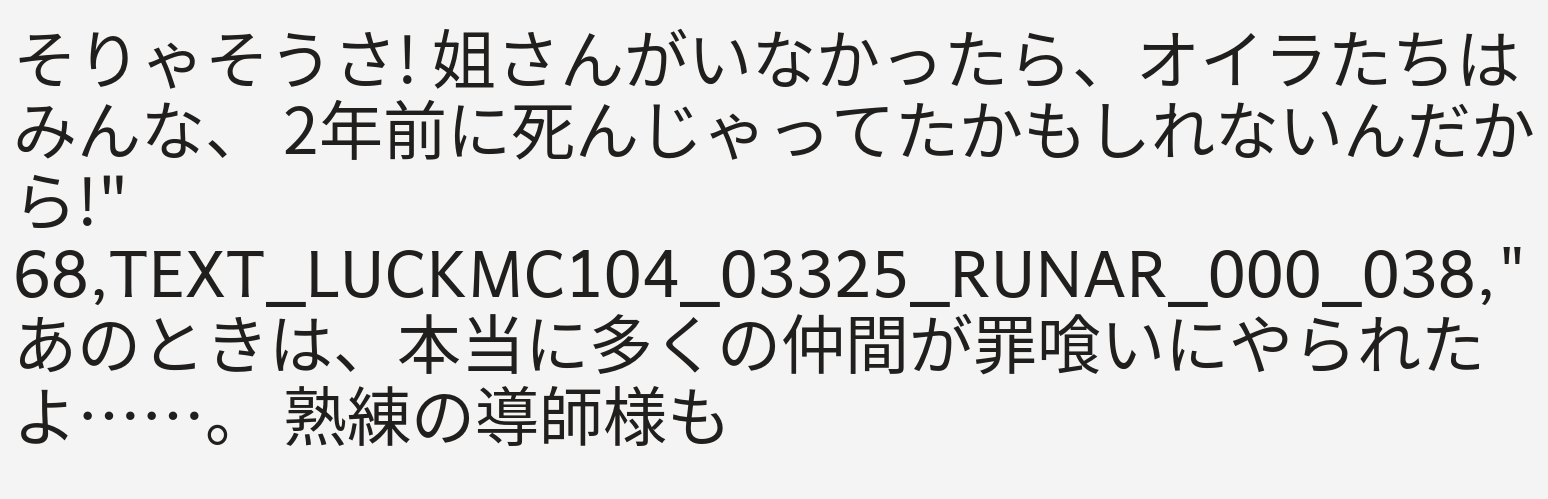そりゃそうさ! 姐さんがいなかったら、オイラたちはみんな、 2年前に死んじゃってたかもしれないんだから!" 68,TEXT_LUCKMC104_03325_RUNAR_000_038,"あのときは、本当に多くの仲間が罪喰いにやられたよ……。 熟練の導師様も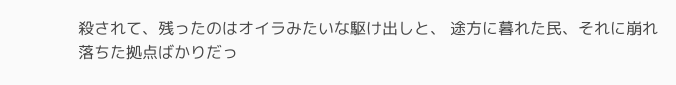殺されて、残ったのはオイラみたいな駆け出しと、 途方に暮れた民、それに崩れ落ちた拠点ばかりだっ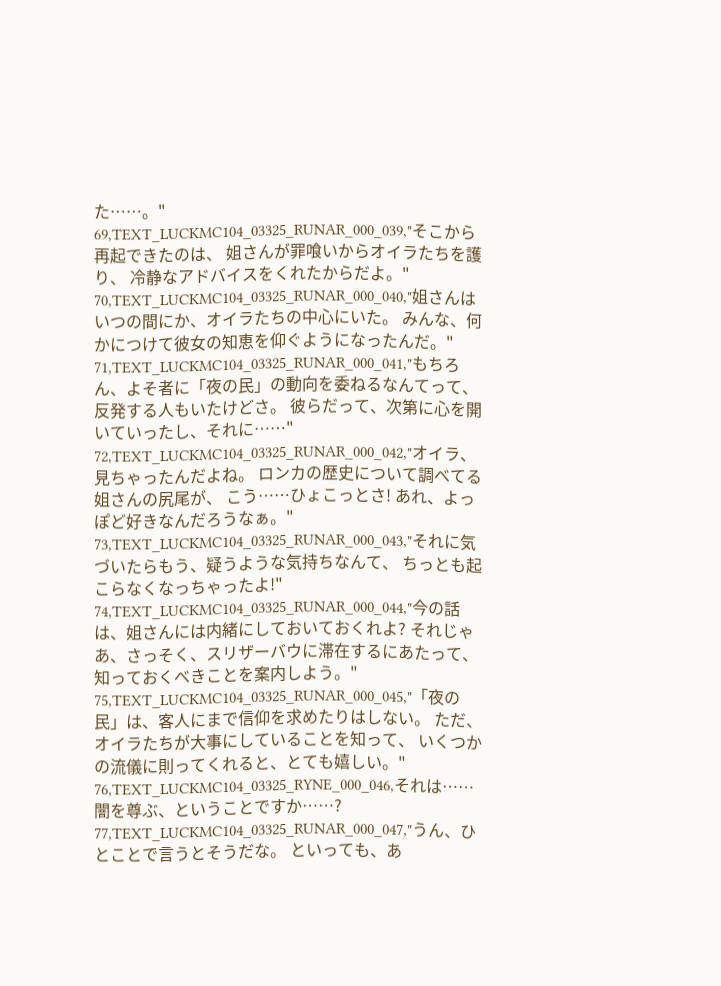た……。" 69,TEXT_LUCKMC104_03325_RUNAR_000_039,"そこから再起できたのは、 姐さんが罪喰いからオイラたちを護り、 冷静なアドバイスをくれたからだよ。" 70,TEXT_LUCKMC104_03325_RUNAR_000_040,"姐さんはいつの間にか、オイラたちの中心にいた。 みんな、何かにつけて彼女の知恵を仰ぐようになったんだ。" 71,TEXT_LUCKMC104_03325_RUNAR_000_041,"もちろん、よそ者に「夜の民」の動向を委ねるなんてって、 反発する人もいたけどさ。 彼らだって、次第に心を開いていったし、それに……" 72,TEXT_LUCKMC104_03325_RUNAR_000_042,"オイラ、見ちゃったんだよね。 ロンカの歴史について調べてる姐さんの尻尾が、 こう……ひょこっとさ! あれ、よっぽど好きなんだろうなぁ。" 73,TEXT_LUCKMC104_03325_RUNAR_000_043,"それに気づいたらもう、疑うような気持ちなんて、 ちっとも起こらなくなっちゃったよ!" 74,TEXT_LUCKMC104_03325_RUNAR_000_044,"今の話は、姐さんには内緒にしておいておくれよ? それじゃあ、さっそく、スリザーバウに滞在するにあたって、 知っておくべきことを案内しよう。" 75,TEXT_LUCKMC104_03325_RUNAR_000_045,"「夜の民」は、客人にまで信仰を求めたりはしない。 ただ、オイラたちが大事にしていることを知って、 いくつかの流儀に則ってくれると、とても嬉しい。" 76,TEXT_LUCKMC104_03325_RYNE_000_046,それは……闇を尊ぶ、ということですか……? 77,TEXT_LUCKMC104_03325_RUNAR_000_047,"うん、ひとことで言うとそうだな。 といっても、あ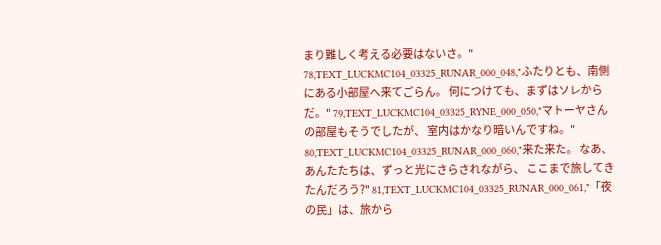まり難しく考える必要はないさ。" 78,TEXT_LUCKMC104_03325_RUNAR_000_048,"ふたりとも、南側にある小部屋へ来てごらん。 何につけても、まずはソレからだ。" 79,TEXT_LUCKMC104_03325_RYNE_000_050,"マトーヤさんの部屋もそうでしたが、 室内はかなり暗いんですね。" 80,TEXT_LUCKMC104_03325_RUNAR_000_060,"来た来た。 なあ、あんたたちは、ずっと光にさらされながら、 ここまで旅してきたんだろう?" 81,TEXT_LUCKMC104_03325_RUNAR_000_061,"「夜の民」は、旅から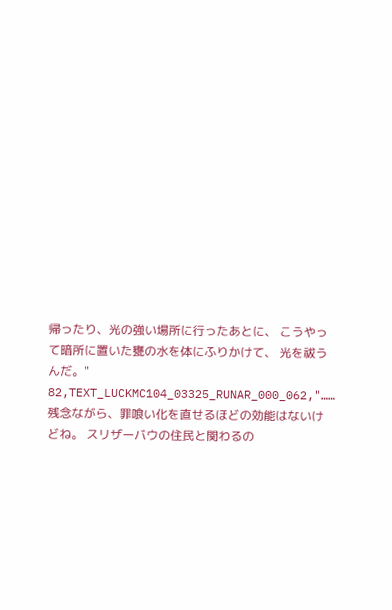帰ったり、光の強い場所に行ったあとに、 こうやって暗所に置いた甕の水を体にふりかけて、 光を祓うんだ。" 82,TEXT_LUCKMC104_03325_RUNAR_000_062,"……残念ながら、罪喰い化を直せるほどの効能はないけどね。 スリザーバウの住民と関わるの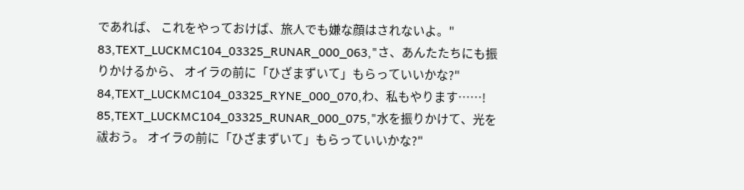であれば、 これをやっておけば、旅人でも嫌な顔はされないよ。" 83,TEXT_LUCKMC104_03325_RUNAR_000_063,"さ、あんたたちにも振りかけるから、 オイラの前に「ひざまずいて」もらっていいかな?" 84,TEXT_LUCKMC104_03325_RYNE_000_070,わ、私もやります……! 85,TEXT_LUCKMC104_03325_RUNAR_000_075,"水を振りかけて、光を祓おう。 オイラの前に「ひざまずいて」もらっていいかな?"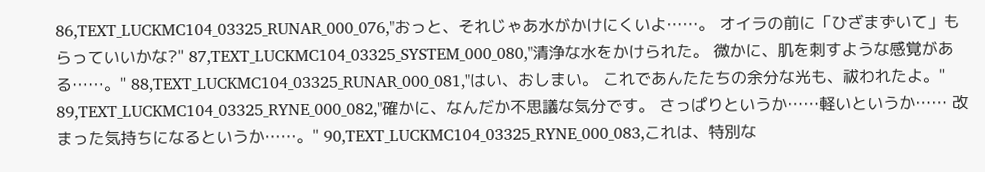86,TEXT_LUCKMC104_03325_RUNAR_000_076,"おっと、それじゃあ水がかけにくいよ……。 オイラの前に「ひざまずいて」もらっていいかな?" 87,TEXT_LUCKMC104_03325_SYSTEM_000_080,"清浄な水をかけられた。 微かに、肌を刺すような感覚がある……。" 88,TEXT_LUCKMC104_03325_RUNAR_000_081,"はい、おしまい。 これであんたたちの余分な光も、祓われたよ。" 89,TEXT_LUCKMC104_03325_RYNE_000_082,"確かに、なんだか不思議な気分です。 さっぱりというか……軽いというか…… 改まった気持ちになるというか……。" 90,TEXT_LUCKMC104_03325_RYNE_000_083,これは、特別な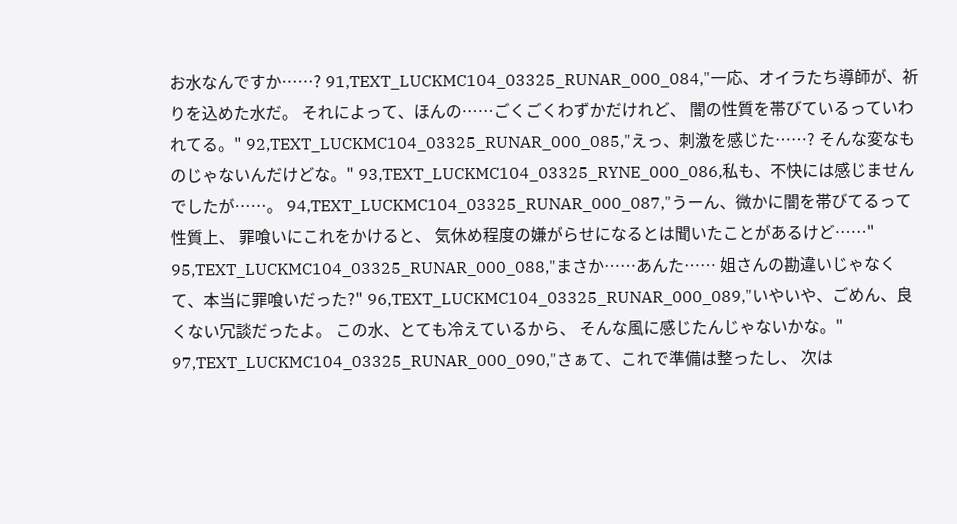お水なんですか……? 91,TEXT_LUCKMC104_03325_RUNAR_000_084,"一応、オイラたち導師が、祈りを込めた水だ。 それによって、ほんの……ごくごくわずかだけれど、 闇の性質を帯びているっていわれてる。" 92,TEXT_LUCKMC104_03325_RUNAR_000_085,"えっ、刺激を感じた……? そんな変なものじゃないんだけどな。" 93,TEXT_LUCKMC104_03325_RYNE_000_086,私も、不快には感じませんでしたが……。 94,TEXT_LUCKMC104_03325_RUNAR_000_087,"うーん、微かに闇を帯びてるって性質上、 罪喰いにこれをかけると、 気休め程度の嫌がらせになるとは聞いたことがあるけど……" 95,TEXT_LUCKMC104_03325_RUNAR_000_088,"まさか……あんた…… 姐さんの勘違いじゃなくて、本当に罪喰いだった?" 96,TEXT_LUCKMC104_03325_RUNAR_000_089,"いやいや、ごめん、良くない冗談だったよ。 この水、とても冷えているから、 そんな風に感じたんじゃないかな。" 97,TEXT_LUCKMC104_03325_RUNAR_000_090,"さぁて、これで準備は整ったし、 次は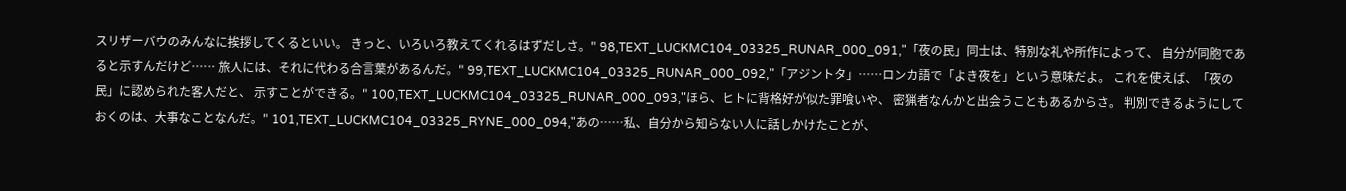スリザーバウのみんなに挨拶してくるといい。 きっと、いろいろ教えてくれるはずだしさ。" 98,TEXT_LUCKMC104_03325_RUNAR_000_091,"「夜の民」同士は、特別な礼や所作によって、 自分が同胞であると示すんだけど…… 旅人には、それに代わる合言葉があるんだ。" 99,TEXT_LUCKMC104_03325_RUNAR_000_092,"「アジントタ」……ロンカ語で「よき夜を」という意味だよ。 これを使えば、「夜の民」に認められた客人だと、 示すことができる。" 100,TEXT_LUCKMC104_03325_RUNAR_000_093,"ほら、ヒトに背格好が似た罪喰いや、 密猟者なんかと出会うこともあるからさ。 判別できるようにしておくのは、大事なことなんだ。" 101,TEXT_LUCKMC104_03325_RYNE_000_094,"あの……私、自分から知らない人に話しかけたことが、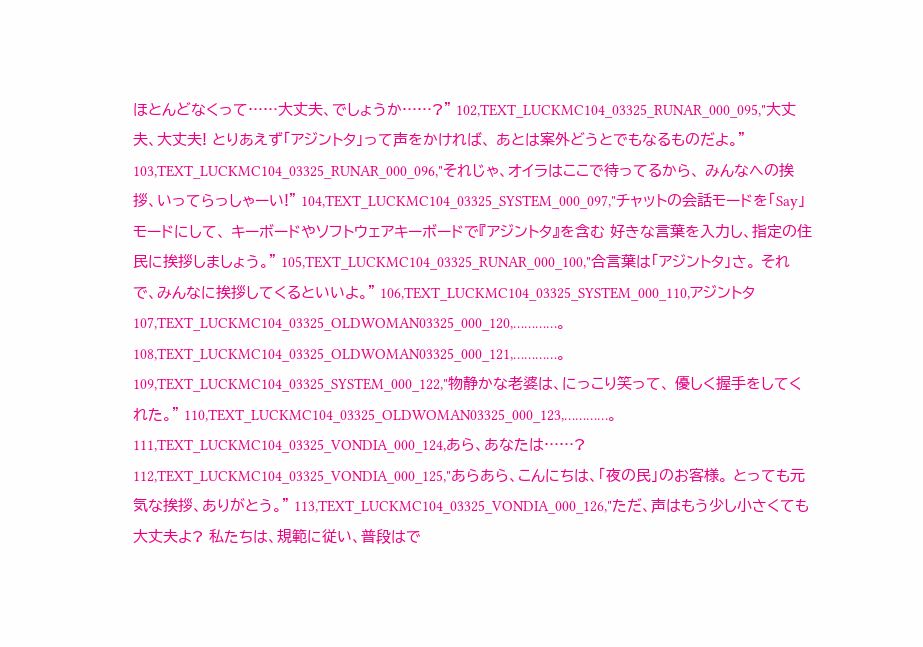ほとんどなくって……大丈夫、でしょうか……?" 102,TEXT_LUCKMC104_03325_RUNAR_000_095,"大丈夫、大丈夫! とりあえず「アジントタ」って声をかければ、 あとは案外どうとでもなるものだよ。" 103,TEXT_LUCKMC104_03325_RUNAR_000_096,"それじゃ、オイラはここで待ってるから、 みんなへの挨拶、いってらっしゃーい!" 104,TEXT_LUCKMC104_03325_SYSTEM_000_097,"チャットの会話モードを「Say」モードにして、 キーボードやソフトウェアキーボードで『アジントタ』を含む 好きな言葉を入力し、指定の住民に挨拶しましょう。" 105,TEXT_LUCKMC104_03325_RUNAR_000_100,"合言葉は「アジントタ」さ。 それで、みんなに挨拶してくるといいよ。" 106,TEXT_LUCKMC104_03325_SYSTEM_000_110,アジントタ 107,TEXT_LUCKMC104_03325_OLDWOMAN03325_000_120,…………。 108,TEXT_LUCKMC104_03325_OLDWOMAN03325_000_121,…………。 109,TEXT_LUCKMC104_03325_SYSTEM_000_122,"物静かな老婆は、にっこり笑って、 優しく握手をしてくれた。" 110,TEXT_LUCKMC104_03325_OLDWOMAN03325_000_123,…………。 111,TEXT_LUCKMC104_03325_VONDIA_000_124,あら、あなたは……? 112,TEXT_LUCKMC104_03325_VONDIA_000_125,"あらあら、こんにちは、「夜の民」のお客様。 とっても元気な挨拶、ありがとう。" 113,TEXT_LUCKMC104_03325_VONDIA_000_126,"ただ、声はもう少し小さくても大丈夫よ? 私たちは、規範に従い、普段はで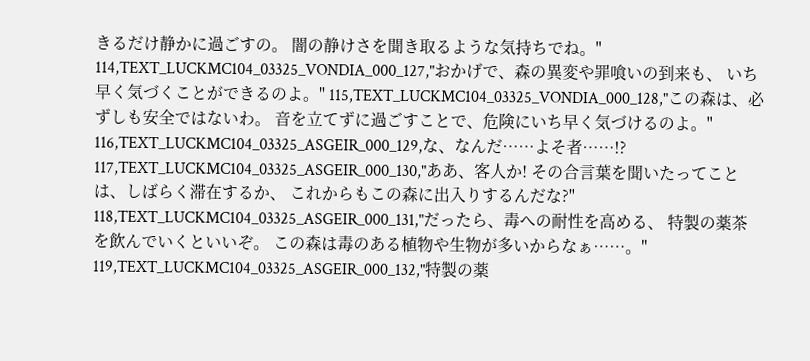きるだけ静かに過ごすの。 闇の静けさを聞き取るような気持ちでね。" 114,TEXT_LUCKMC104_03325_VONDIA_000_127,"おかげで、森の異変や罪喰いの到来も、 いち早く気づくことができるのよ。" 115,TEXT_LUCKMC104_03325_VONDIA_000_128,"この森は、必ずしも安全ではないわ。 音を立てずに過ごすことで、危険にいち早く気づけるのよ。" 116,TEXT_LUCKMC104_03325_ASGEIR_000_129,な、なんだ……よそ者……!? 117,TEXT_LUCKMC104_03325_ASGEIR_000_130,"ああ、客人か! その合言葉を聞いたってことは、しばらく滞在するか、 これからもこの森に出入りするんだな?" 118,TEXT_LUCKMC104_03325_ASGEIR_000_131,"だったら、毒への耐性を高める、 特製の薬茶を飲んでいくといいぞ。 この森は毒のある植物や生物が多いからなぁ……。" 119,TEXT_LUCKMC104_03325_ASGEIR_000_132,"特製の薬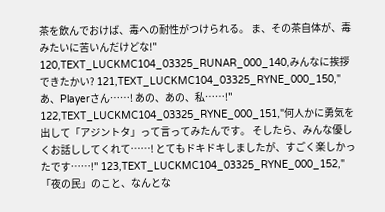茶を飲んでおけば、毒への耐性がつけられる。 ま、その茶自体が、毒みたいに苦いんだけどな!" 120,TEXT_LUCKMC104_03325_RUNAR_000_140,みんなに挨拶できたかい? 121,TEXT_LUCKMC104_03325_RYNE_000_150,"あ、Playerさん……! あの、あの、私……!" 122,TEXT_LUCKMC104_03325_RYNE_000_151,"何人かに勇気を出して「アジントタ」って言ってみたんです。 そしたら、みんな優しくお話ししてくれて……! とてもドキドキしましたが、すごく楽しかったです……!" 123,TEXT_LUCKMC104_03325_RYNE_000_152,"「夜の民」のこと、なんとな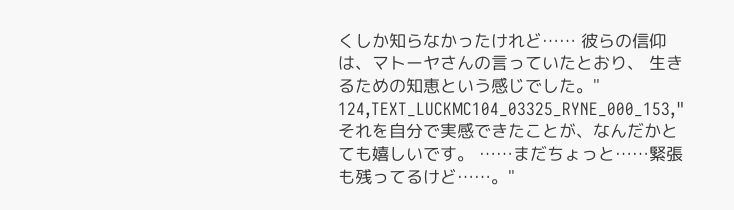くしか知らなかったけれど…… 彼らの信仰は、マトーヤさんの言っていたとおり、 生きるための知恵という感じでした。" 124,TEXT_LUCKMC104_03325_RYNE_000_153,"それを自分で実感できたことが、なんだかとても嬉しいです。 ……まだちょっと……緊張も残ってるけど……。"